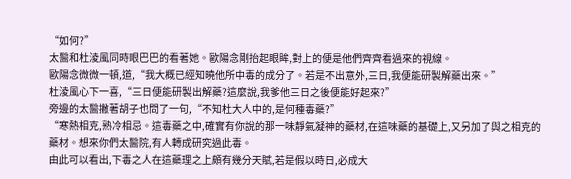“如何?”
太醫和杜淩風同時眼巴巴的看著她。歐陽念剛抬起眼眸,對上的便是他們齊齊看過來的視線。
歐陽念微微一頓,道,“我大概已經知曉他所中毒的成分了。若是不出意外,三日,我便能研製解藥出來。”
杜淩風心下一喜,“三日便能研製出解藥?這麼說,我爹他三日之後便能好起來?”
旁邊的太醫撇著胡子也問了一句,“不知杜大人中的,是何種毒藥?”
“寒熱相克,熟冷相忌。這毒藥之中,確實有你說的那一味靜氣凝神的藥材,在這味藥的基礎上,又另加了與之相克的藥材。想來你們太醫院,有人轉成研究過此毒。
由此可以看出,下毒之人在這藥理之上頗有幾分天賦,若是假以時日,必成大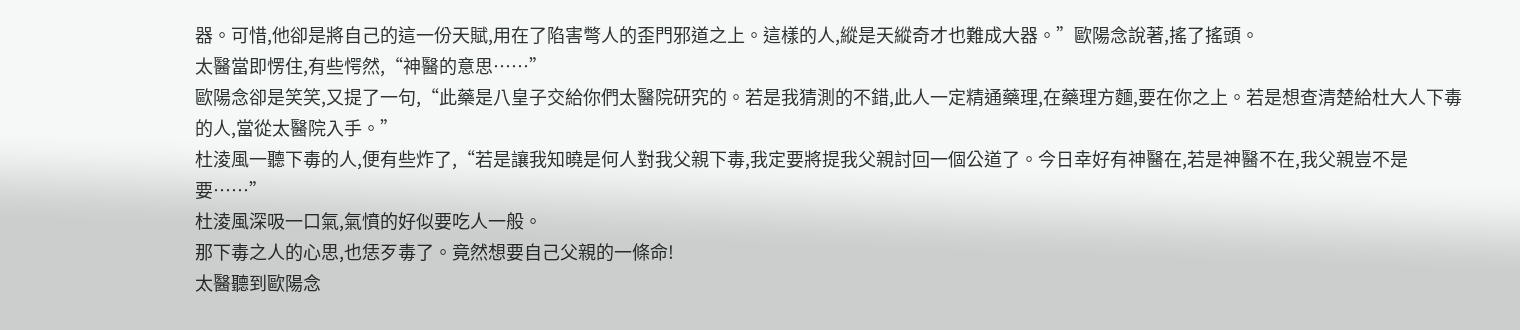器。可惜,他卻是將自己的這一份天賦,用在了陷害彆人的歪門邪道之上。這樣的人,縱是天縱奇才也難成大器。”歐陽念說著,搖了搖頭。
太醫當即愣住,有些愕然,“神醫的意思……”
歐陽念卻是笑笑,又提了一句,“此藥是八皇子交給你們太醫院研究的。若是我猜測的不錯,此人一定精通藥理,在藥理方麵,要在你之上。若是想查清楚給杜大人下毒的人,當從太醫院入手。”
杜淩風一聽下毒的人,便有些炸了,“若是讓我知曉是何人對我父親下毒,我定要將提我父親討回一個公道了。今日幸好有神醫在,若是神醫不在,我父親豈不是要……”
杜淩風深吸一口氣,氣憤的好似要吃人一般。
那下毒之人的心思,也恁歹毒了。竟然想要自己父親的一條命!
太醫聽到歐陽念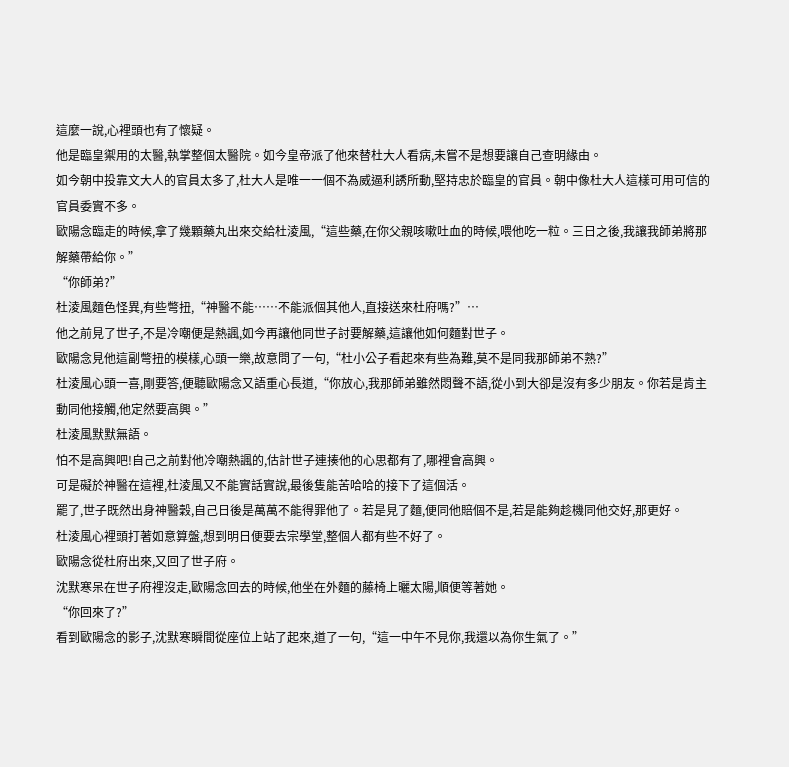這麼一說,心裡頭也有了懷疑。
他是臨皇禦用的太醫,執掌整個太醫院。如今皇帝派了他來替杜大人看病,未嘗不是想要讓自己查明緣由。
如今朝中投靠文大人的官員太多了,杜大人是唯一一個不為威逼利誘所動,堅持忠於臨皇的官員。朝中像杜大人這樣可用可信的官員委實不多。
歐陽念臨走的時候,拿了幾顆藥丸出來交給杜淩風,“這些藥,在你父親咳嗽吐血的時候,喂他吃一粒。三日之後,我讓我師弟將那解藥帶給你。”
“你師弟?”
杜淩風麵色怪異,有些彆扭,“神醫不能……不能派個其他人,直接送來杜府嗎?”…
他之前見了世子,不是冷嘲便是熱諷,如今再讓他同世子討要解藥,這讓他如何麵對世子。
歐陽念見他這副彆扭的模樣,心頭一樂,故意問了一句,“杜小公子看起來有些為難,莫不是同我那師弟不熟?”
杜淩風心頭一喜,剛要答,便聽歐陽念又語重心長道,“你放心,我那師弟雖然悶聲不語,從小到大卻是沒有多少朋友。你若是肯主動同他接觸,他定然要高興。”
杜淩風默默無語。
怕不是高興吧!自己之前對他冷嘲熱諷的,估計世子連揍他的心思都有了,哪裡會高興。
可是礙於神醫在這裡,杜淩風又不能實話實說,最後隻能苦哈哈的接下了這個活。
罷了,世子既然出身神醫穀,自己日後是萬萬不能得罪他了。若是見了麵,便同他賠個不是,若是能夠趁機同他交好,那更好。
杜淩風心裡頭打著如意算盤,想到明日便要去宗學堂,整個人都有些不好了。
歐陽念從杜府出來,又回了世子府。
沈默寒呆在世子府裡沒走,歐陽念回去的時候,他坐在外麵的藤椅上曬太陽,順便等著她。
“你回來了?”
看到歐陽念的影子,沈默寒瞬間從座位上站了起來,道了一句,“這一中午不見你,我還以為你生氣了。”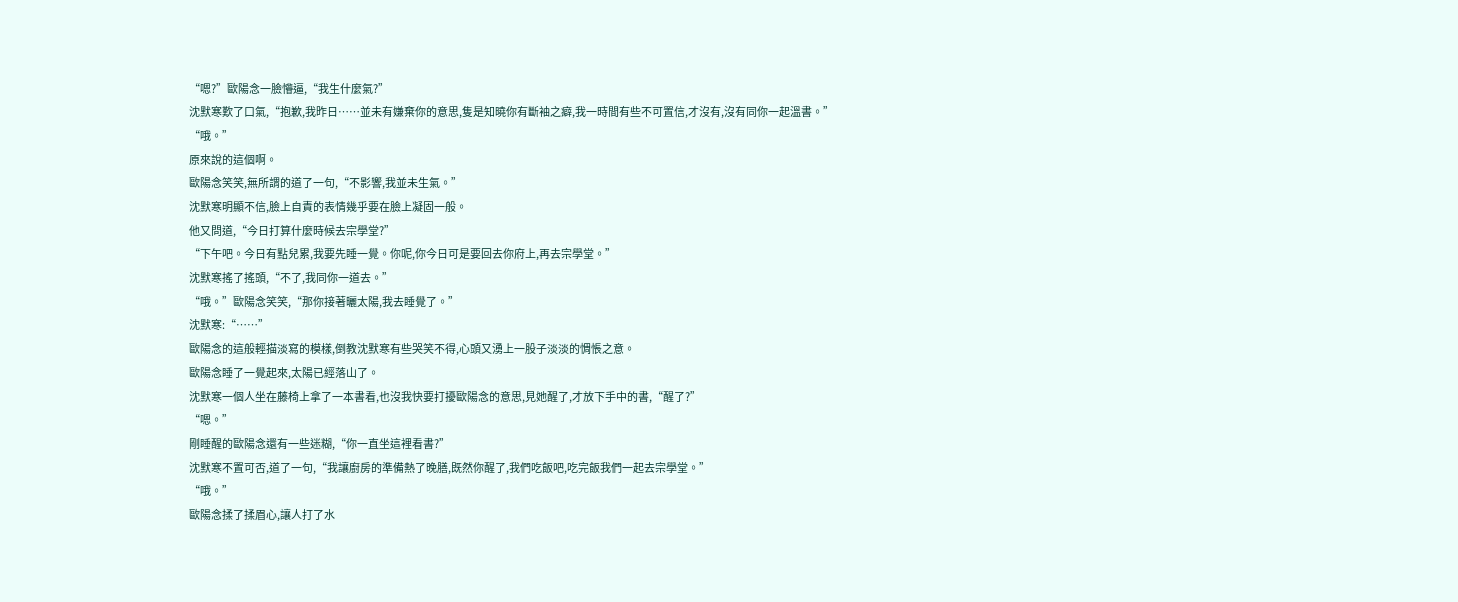“嗯?”歐陽念一臉懵逼,“我生什麼氣?”
沈默寒歎了口氣,“抱歉,我昨日……並未有嫌棄你的意思,隻是知曉你有斷袖之癖,我一時間有些不可置信,才沒有,沒有同你一起溫書。”
“哦。”
原來說的這個啊。
歐陽念笑笑,無所謂的道了一句,“不影響,我並未生氣。”
沈默寒明顯不信,臉上自責的表情幾乎要在臉上凝固一般。
他又問道,“今日打算什麼時候去宗學堂?”
“下午吧。今日有點兒累,我要先睡一覺。你呢,你今日可是要回去你府上,再去宗學堂。”
沈默寒搖了搖頭,“不了,我同你一道去。”
“哦。”歐陽念笑笑,“那你接著曬太陽,我去睡覺了。”
沈默寒:“……”
歐陽念的這般輕描淡寫的模樣,倒教沈默寒有些哭笑不得,心頭又湧上一股子淡淡的惆悵之意。
歐陽念睡了一覺起來,太陽已經落山了。
沈默寒一個人坐在藤椅上拿了一本書看,也沒我快要打擾歐陽念的意思,見她醒了,才放下手中的書,“醒了?”
“嗯。”
剛睡醒的歐陽念還有一些迷糊,“你一直坐這裡看書?”
沈默寒不置可否,道了一句,“我讓廚房的準備熱了晚膳,既然你醒了,我們吃飯吧,吃完飯我們一起去宗學堂。”
“哦。”
歐陽念揉了揉眉心,讓人打了水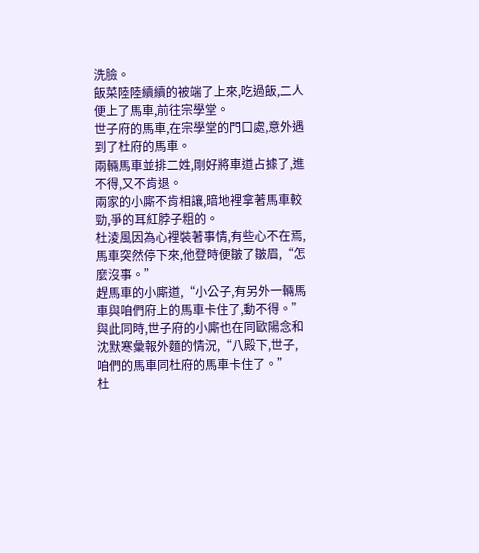洗臉。
飯菜陸陸續續的被端了上來,吃過飯,二人便上了馬車,前往宗學堂。
世子府的馬車,在宗學堂的門口處,意外遇到了杜府的馬車。
兩輛馬車並排二姓,剛好將車道占據了,進不得,又不肯退。
兩家的小廝不肯相讓,暗地裡拿著馬車較勁,爭的耳紅脖子粗的。
杜淩風因為心裡裝著事情,有些心不在焉,馬車突然停下來,他登時便皺了皺眉,“怎麼沒事。”
趕馬車的小廝道,“小公子,有另外一輛馬車與咱們府上的馬車卡住了,動不得。”
與此同時,世子府的小廝也在同歐陽念和沈默寒彙報外麵的情況,“八殿下,世子,咱們的馬車同杜府的馬車卡住了。”
杜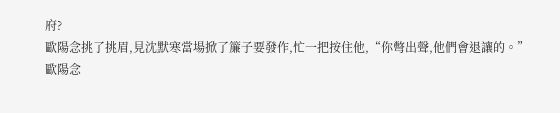府?
歐陽念挑了挑眉,見沈默寒當場掀了簾子要發作,忙一把按住他,“你彆出聲,他們會退讓的。”
歐陽念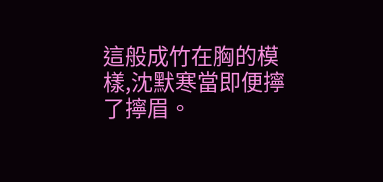這般成竹在胸的模樣,沈默寒當即便擰了擰眉。